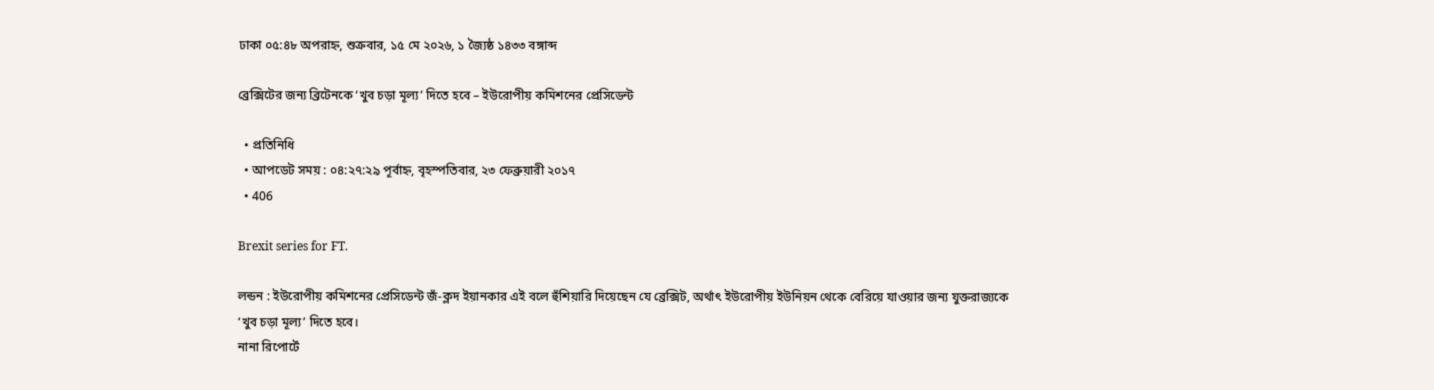ঢাকা ০৫:৪৮ অপরাহ্ন, শুক্রবার, ১৫ মে ২০২৬, ১ জ্যৈষ্ঠ ১৪৩৩ বঙ্গাব্দ

ব্রেক্সিটের জন্য ব্রিটেনকে ‘খুব চড়া মূল্য’ দিতে হবে – ইউরোপীয় কমিশনের প্রেসিডেন্ট

  • প্রতিনিধি
  • আপডেট সময় : ০৪:২৭:২৯ পূর্বাহ্ন, বৃহস্পতিবার, ২৩ ফেব্রুয়ারী ২০১৭
  • 406

Brexit series for FT.

লন্ডন : ইউরোপীয় কমিশনের প্রেসিডেন্ট জঁ-ক্লদ ইয়ানকার এই বলে হুঁশিয়ারি দিয়েছেন যে ব্রেক্সিট, অর্থাৎ ইউরোপীয় ইউনিয়ন থেকে বেরিয়ে যাওয়ার জন্য যুক্তরাজ্যকে ‘খুব চড়া মূল্য’ দিতে হবে।
নানা রিপোর্টে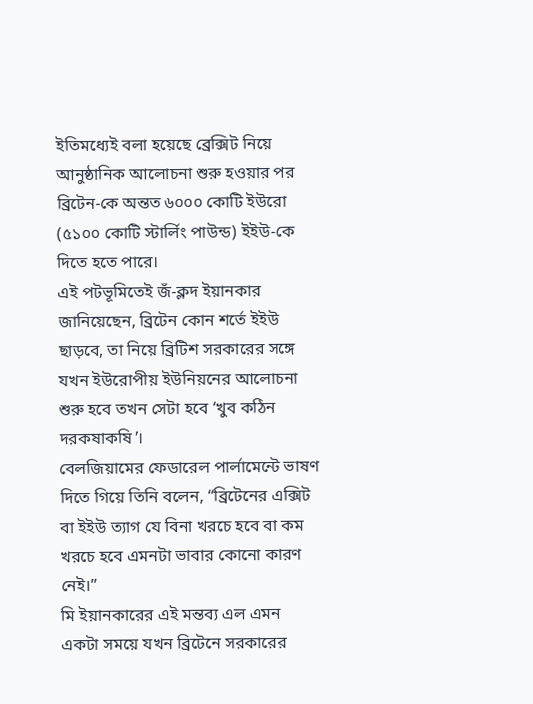ইতিমধ্যেই বলা হয়েছে ব্রেক্সিট নিয়ে আনুষ্ঠানিক আলোচনা শুরু হওয়ার পর ব্রিটেন-কে অন্তত ৬০০০ কোটি ইউরো (৫১০০ কোটি স্টার্লিং পাউন্ড) ইইউ-কে দিতে হতে পারে।
এই পটভূমিতেই জঁ-ক্লদ ইয়ানকার জানিয়েছেন, ব্রিটেন কোন শর্তে ইইউ ছাড়বে, তা নিয়ে ব্রিটিশ সরকারের সঙ্গে যখন ইউরোপীয় ইউনিয়নের আলোচনা শুরু হবে তখন সেটা হবে ‘খুব কঠিন দরকষাকষি’।
বেলজিয়ামের ফেডারেল পার্লামেন্টে ভাষণ দিতে গিয়ে তিনি বলেন, “ব্রিটেনের এক্সিট বা ইইউ ত্যাগ যে বিনা খরচে হবে বা কম খরচে হবে এমনটা ভাবার কোনো কারণ নেই।”
মি ইয়ানকারের এই মন্তব্য এল এমন একটা সময়ে যখন ব্রিটেনে সরকারের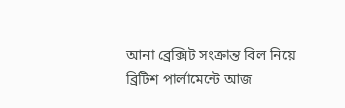আনা ব্রেক্সিট সংক্রান্ত বিল নিয়ে ব্রিটিশ পার্লামেন্টে আজ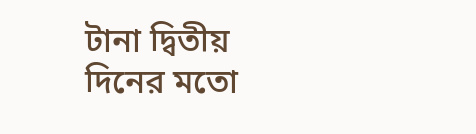টানা দ্বিতীয় দিনের মতো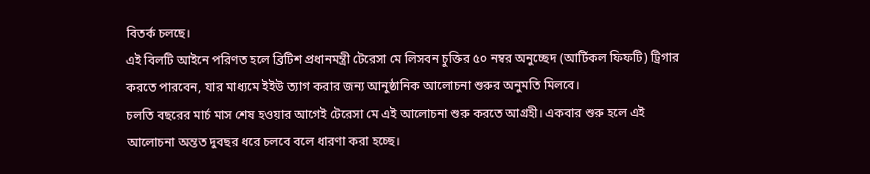বিতর্ক চলছে।
এই বিলটি আইনে পরিণত হলে ব্রিটিশ প্রধানমন্ত্রী টেরেসা মে লিসবন চুক্তির ৫০ নম্বর অনুচ্ছেদ (আর্টিকল ফিফটি) ট্রিগার করতে পারবেন, যার মাধ্যমে ইইউ ত্যাগ করার জন্য আনুষ্ঠানিক আলোচনা শুরুর অনুমতি মিলবে।
চলতি বছরের মার্চ মাস শেষ হওয়ার আগেই টেরেসা মে এই আলোচনা শুরু করতে আগ্রহী। একবার শুরু হলে এই আলোচনা অন্তত দুবছর ধরে চলবে বলে ধারণা করা হচ্ছে।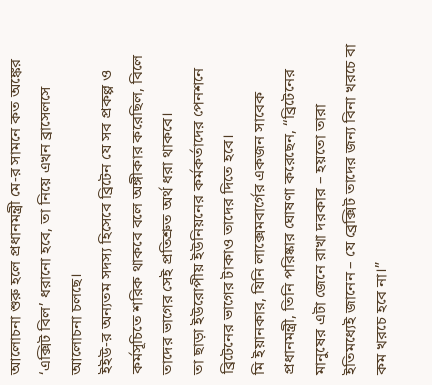আলোচনা শুরু হলে প্রধানমন্ত্রী মে-র সামনে কত অঙ্কের ‘এক্সিট বিল’ ধরানো হবে, তা নিয়ে এখন ব্রাসেলসে আলোচনা চলছে।
ইইউ-র অন্যতম সদস্য হিসেবে ব্রিটেন যে সব প্রকল্প ও কর্মসূচিতে শরিক থাকবে বলে অঙ্গীকার করেছিল, বিলে তাদের ভাগের সেই প্রতিশ্রুত অর্থ ধরা থাকবে।
তা ছাড়া ইউরোপীয় ইউনিয়নের কর্মকর্তাদের পেনশনে ব্রিটেনের ভাগের টাকাও তাদের দিতে হবে।
মি ইয়ানকার, যিনি লাক্সেমবার্গের একজন সাবেক প্রধানমন্ত্রী, তিনি পরিষ্কার ঘোষণা করেছেন, ‘‘ব্রিটেনের মানুষের এটা জেনে রাখা দরকার – হয়তো তারা ইতিমধ্যেই জানেন – যে ব্রেক্সিট তাদের জন্য বিনা খরচে বা কম খরচে হবে না।”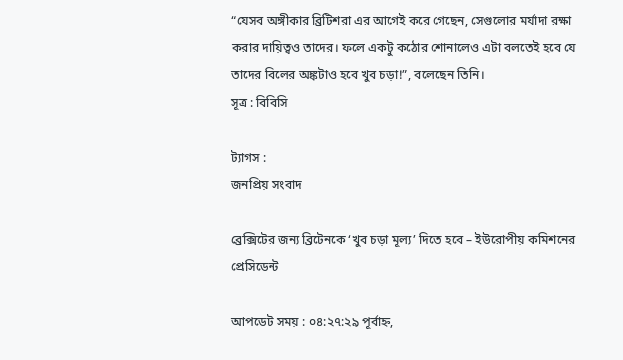“যেসব অঙ্গীকার ব্রিটিশরা এর আগেই করে গেছেন, সেগুলোর মর্যাদা রক্ষা করার দায়িত্বও তাদের। ফলে একটু কঠোর শোনালেও এটা বলতেই হবে যে তাদের বিলের অঙ্কটাও হবে খুব চড়া!”, বলেছেন তিনি।
সূত্র : বিবিসি

ট্যাগস :
জনপ্রিয় সংবাদ

ব্রেক্সিটের জন্য ব্রিটেনকে ‘খুব চড়া মূল্য’ দিতে হবে – ইউরোপীয় কমিশনের প্রেসিডেন্ট

আপডেট সময় : ০৪:২৭:২৯ পূর্বাহ্ন,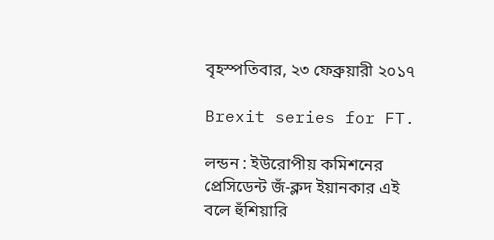বৃহস্পতিবার, ২৩ ফেব্রুয়ারী ২০১৭

Brexit series for FT.

লন্ডন : ইউরোপীয় কমিশনের প্রেসিডেন্ট জঁ-ক্লদ ইয়ানকার এই বলে হুঁশিয়ারি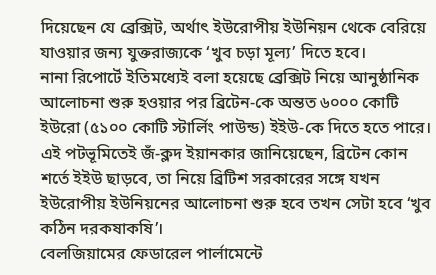দিয়েছেন যে ব্রেক্সিট, অর্থাৎ ইউরোপীয় ইউনিয়ন থেকে বেরিয়ে যাওয়ার জন্য যুক্তরাজ্যকে ‘খুব চড়া মূল্য’ দিতে হবে।
নানা রিপোর্টে ইতিমধ্যেই বলা হয়েছে ব্রেক্সিট নিয়ে আনুষ্ঠানিক আলোচনা শুরু হওয়ার পর ব্রিটেন-কে অন্তত ৬০০০ কোটি ইউরো (৫১০০ কোটি স্টার্লিং পাউন্ড) ইইউ-কে দিতে হতে পারে।
এই পটভূমিতেই জঁ-ক্লদ ইয়ানকার জানিয়েছেন, ব্রিটেন কোন শর্তে ইইউ ছাড়বে, তা নিয়ে ব্রিটিশ সরকারের সঙ্গে যখন ইউরোপীয় ইউনিয়নের আলোচনা শুরু হবে তখন সেটা হবে ‘খুব কঠিন দরকষাকষি’।
বেলজিয়ামের ফেডারেল পার্লামেন্টে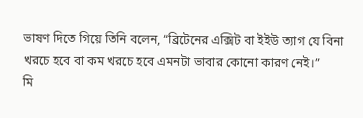ভাষণ দিতে গিয়ে তিনি বলেন, “ব্রিটেনের এক্সিট বা ইইউ ত্যাগ যে বিনা খরচে হবে বা কম খরচে হবে এমনটা ভাবার কোনো কারণ নেই।”
মি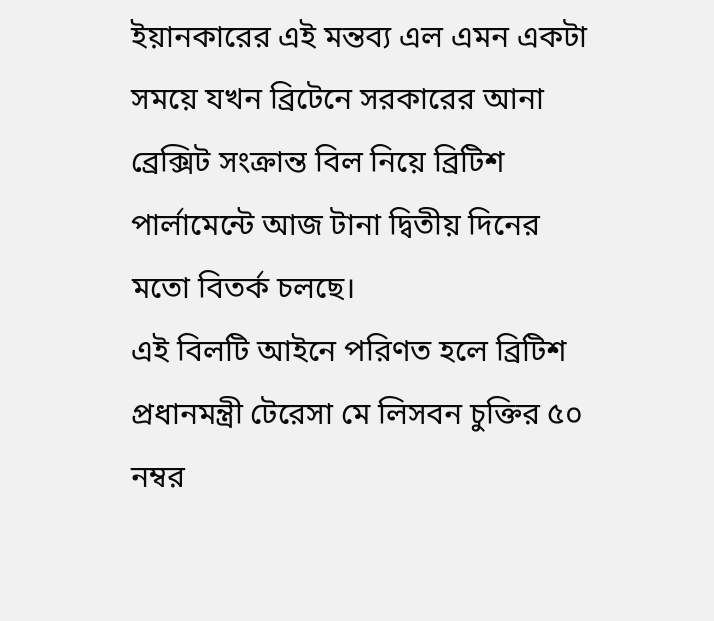ইয়ানকারের এই মন্তব্য এল এমন একটা সময়ে যখন ব্রিটেনে সরকারের আনা ব্রেক্সিট সংক্রান্ত বিল নিয়ে ব্রিটিশ পার্লামেন্টে আজ টানা দ্বিতীয় দিনের মতো বিতর্ক চলছে।
এই বিলটি আইনে পরিণত হলে ব্রিটিশ প্রধানমন্ত্রী টেরেসা মে লিসবন চুক্তির ৫০ নম্বর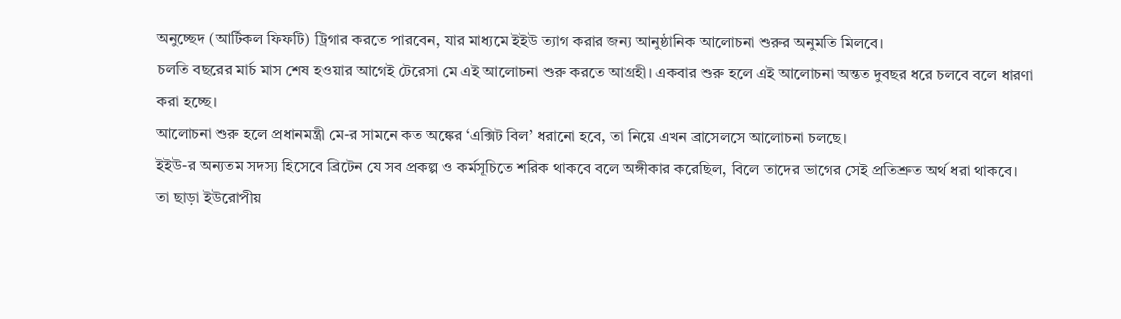অনুচ্ছেদ (আর্টিকল ফিফটি) ট্রিগার করতে পারবেন, যার মাধ্যমে ইইউ ত্যাগ করার জন্য আনুষ্ঠানিক আলোচনা শুরুর অনুমতি মিলবে।
চলতি বছরের মার্চ মাস শেষ হওয়ার আগেই টেরেসা মে এই আলোচনা শুরু করতে আগ্রহী। একবার শুরু হলে এই আলোচনা অন্তত দুবছর ধরে চলবে বলে ধারণা করা হচ্ছে।
আলোচনা শুরু হলে প্রধানমন্ত্রী মে-র সামনে কত অঙ্কের ‘এক্সিট বিল’ ধরানো হবে, তা নিয়ে এখন ব্রাসেলসে আলোচনা চলছে।
ইইউ-র অন্যতম সদস্য হিসেবে ব্রিটেন যে সব প্রকল্প ও কর্মসূচিতে শরিক থাকবে বলে অঙ্গীকার করেছিল, বিলে তাদের ভাগের সেই প্রতিশ্রুত অর্থ ধরা থাকবে।
তা ছাড়া ইউরোপীয়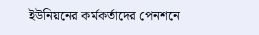ইউনিয়নের কর্মকর্তাদের পেনশনে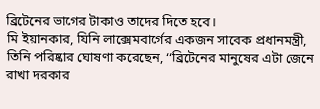ব্রিটেনের ভাগের টাকাও তাদের দিতে হবে।
মি ইয়ানকার, যিনি লাক্সেমবার্গের একজন সাবেক প্রধানমন্ত্রী, তিনি পরিষ্কার ঘোষণা করেছেন, ‘‘ব্রিটেনের মানুষের এটা জেনে রাখা দরকার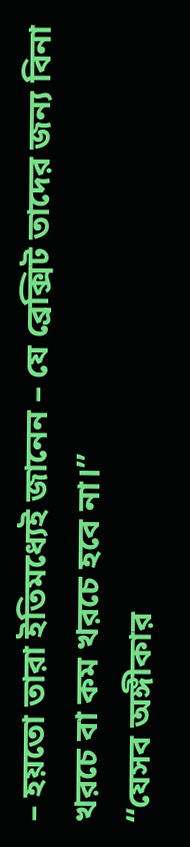– হয়তো তারা ইতিমধ্যেই জানেন – যে ব্রেক্সিট তাদের জন্য বিনা খরচে বা কম খরচে হবে না।”
“যেসব অঙ্গীকার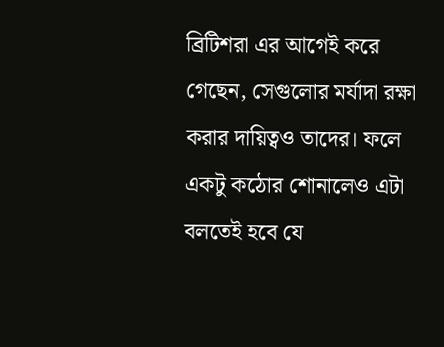ব্রিটিশরা এর আগেই করে গেছেন, সেগুলোর মর্যাদা রক্ষা করার দায়িত্বও তাদের। ফলে একটু কঠোর শোনালেও এটা বলতেই হবে যে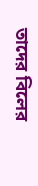তাদের বিলের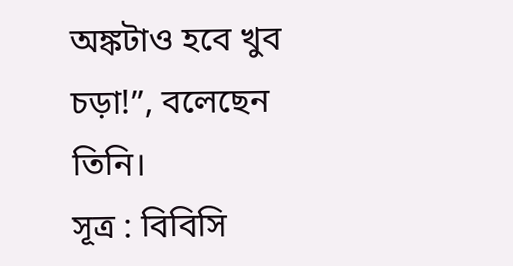অঙ্কটাও হবে খুব চড়া!”, বলেছেন তিনি।
সূত্র : বিবিসি